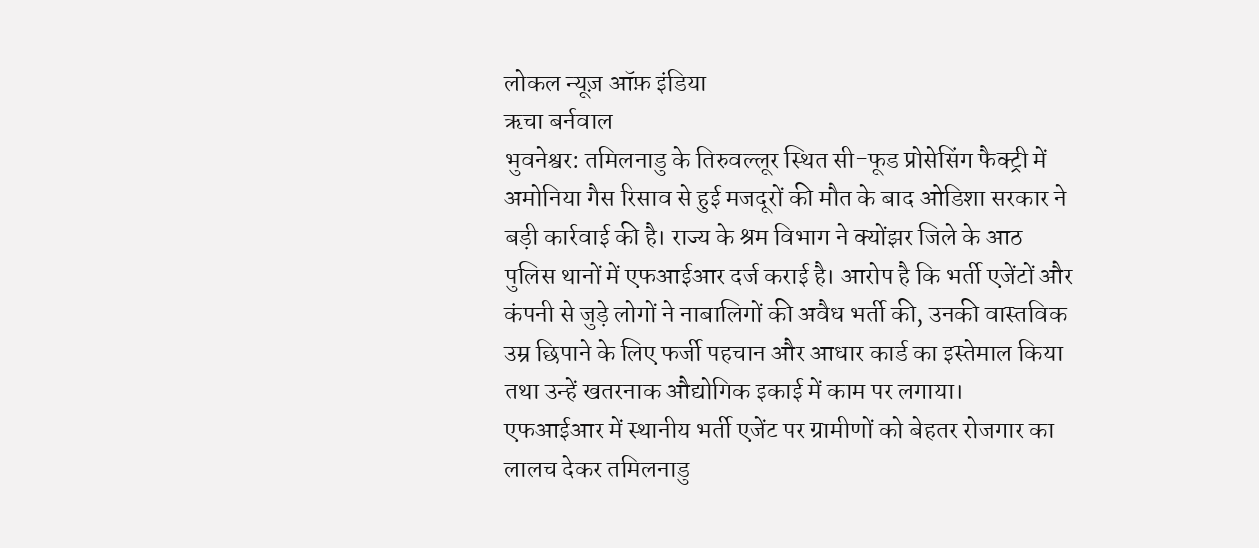लोकल न्यूज़ ऑफ़ इंडिया
ऋचा बर्नवाल
भुवनेश्वर: तमिलनाडु के तिरुवल्लूर स्थित सी-फूड प्रोसेसिंग फैक्ट्री में अमोनिया गैस रिसाव से हुई मजदूरों की मौत के बाद ओडिशा सरकार ने बड़ी कार्रवाई की है। राज्य के श्रम विभाग ने क्योंझर जिले के आठ पुलिस थानों में एफआईआर दर्ज कराई है। आरोप है कि भर्ती एजेंटों और कंपनी से जुड़े लोगों ने नाबालिगों की अवैध भर्ती की, उनकी वास्तविक उम्र छिपाने के लिए फर्जी पहचान और आधार कार्ड का इस्तेमाल किया तथा उन्हें खतरनाक औद्योगिक इकाई में काम पर लगाया।
एफआईआर में स्थानीय भर्ती एजेंट पर ग्रामीणों को बेहतर रोजगार का लालच देकर तमिलनाडु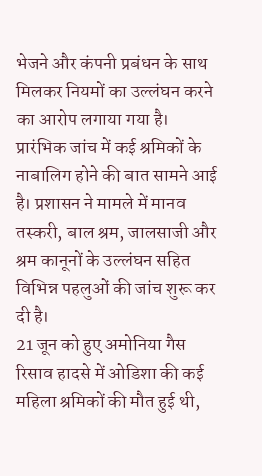भेजने और कंपनी प्रबंधन के साथ मिलकर नियमों का उल्लंघन करने का आरोप लगाया गया है। प्रारंभिक जांच में कई श्रमिकों के नाबालिग होने की बात सामने आई है। प्रशासन ने मामले में मानव तस्करी, बाल श्रम, जालसाजी और श्रम कानूनों के उल्लंघन सहित विभिन्न पहलुओं की जांच शुरू कर दी है।
21 जून को हुए अमोनिया गैस रिसाव हादसे में ओडिशा की कई महिला श्रमिकों की मौत हुई थी,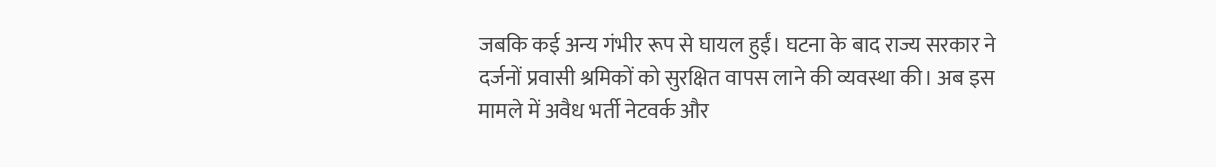जबकि कई अन्य गंभीर रूप से घायल हुईं। घटना के बाद राज्य सरकार ने दर्जनों प्रवासी श्रमिकों को सुरक्षित वापस लाने की व्यवस्था की। अब इस मामले में अवैध भर्ती नेटवर्क और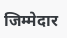जिम्मेदार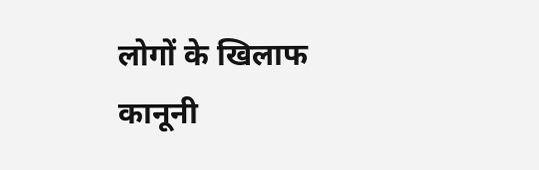लोगों के खिलाफ कानूनी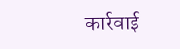कार्रवाई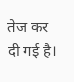तेज कर दी गई है।